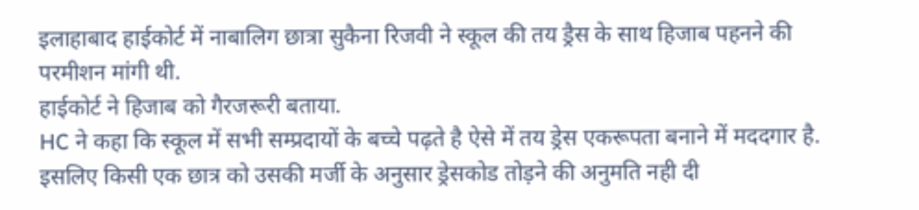इलाहाबाद हाईकोर्ट में नाबालिग छात्रा सुकैना रिजवी ने स्कूल की तय ड्रैस के साथ हिजाब पहनने की परमीशन मांगी थी.
हाईकोर्ट ने हिजाब को गैरजरूरी बताया.
HC ने कहा कि स्कूल में सभी सम्प्रदायों के बच्चे पढ़ते है ऐसे में तय ड्रेस एकरूपता बनाने में मददगार है.
इसलिए किसी एक छात्र को उसकी मर्जी के अनुसार ड्रेसकोड तोड़ने की अनुमति नही दी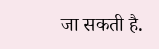जा सकती है.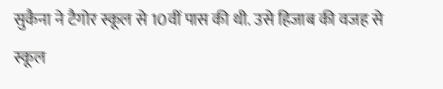सुकैना ने टैगोर स्कूल से 10वीं पास की थी. उसे हिजाब की वजह से स्कूल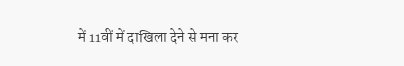में 11वीं में दाखिला देने से मना कर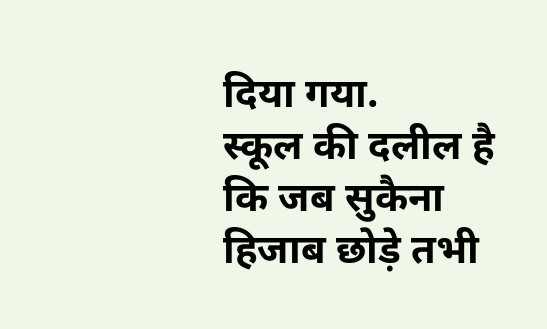दिया गया.
स्कूल की दलील है कि जब सुकैना हिजाब छोड़े तभी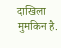दाखिला मुमकिन है.